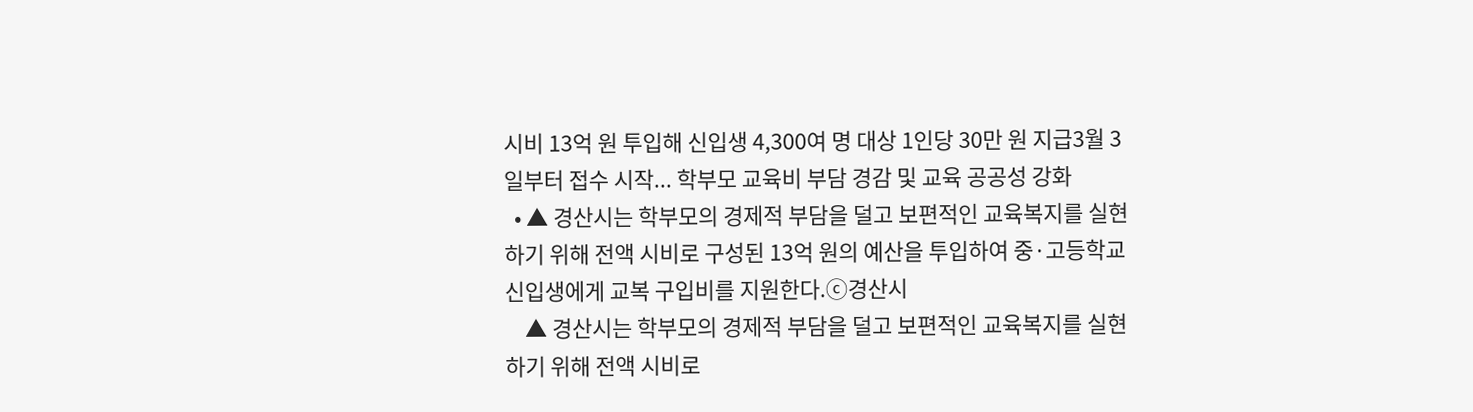시비 13억 원 투입해 신입생 4,300여 명 대상 1인당 30만 원 지급3월 3일부터 접수 시작... 학부모 교육비 부담 경감 및 교육 공공성 강화
  • ▲ 경산시는 학부모의 경제적 부담을 덜고 보편적인 교육복지를 실현하기 위해 전액 시비로 구성된 13억 원의 예산을 투입하여 중·고등학교 신입생에게 교복 구입비를 지원한다.ⓒ경산시
    ▲ 경산시는 학부모의 경제적 부담을 덜고 보편적인 교육복지를 실현하기 위해 전액 시비로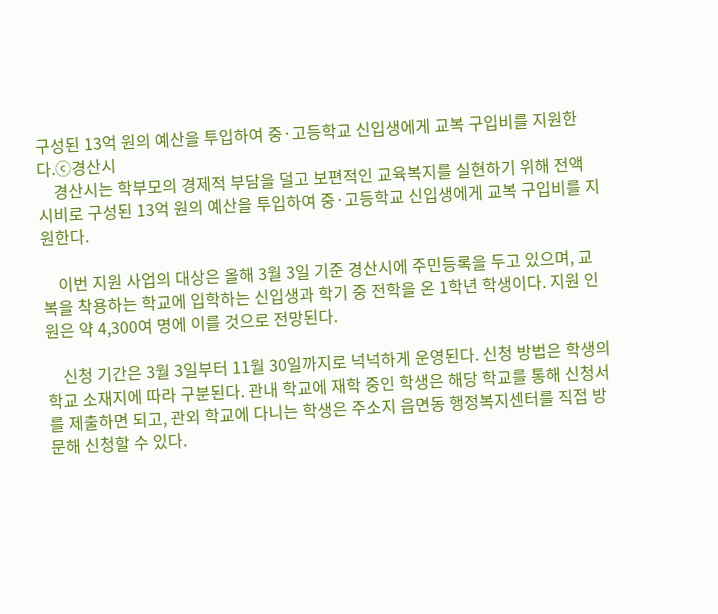구성된 13억 원의 예산을 투입하여 중·고등학교 신입생에게 교복 구입비를 지원한다.ⓒ경산시
    경산시는 학부모의 경제적 부담을 덜고 보편적인 교육복지를 실현하기 위해 전액 시비로 구성된 13억 원의 예산을 투입하여 중·고등학교 신입생에게 교복 구입비를 지원한다.

    이번 지원 사업의 대상은 올해 3월 3일 기준 경산시에 주민등록을 두고 있으며, 교복을 착용하는 학교에 입학하는 신입생과 학기 중 전학을 온 1학년 학생이다. 지원 인원은 약 4,300여 명에 이를 것으로 전망된다.

    신청 기간은 3월 3일부터 11월 30일까지로 넉넉하게 운영된다. 신청 방법은 학생의 학교 소재지에 따라 구분된다. 관내 학교에 재학 중인 학생은 해당 학교를 통해 신청서를 제출하면 되고, 관외 학교에 다니는 학생은 주소지 읍면동 행정복지센터를 직접 방문해 신청할 수 있다.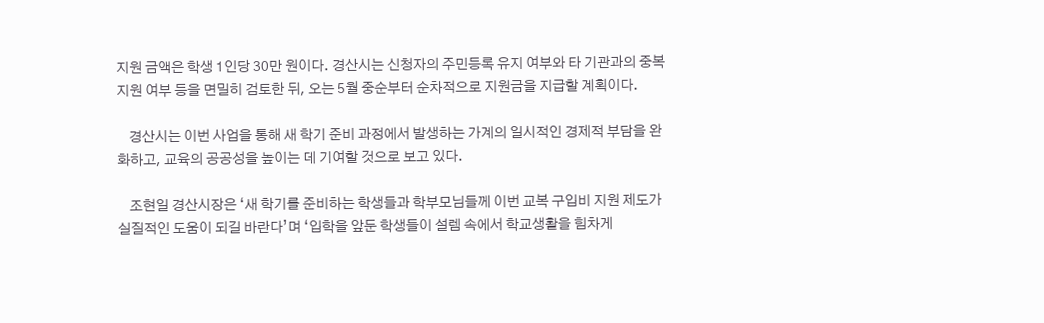지원 금액은 학생 1인당 30만 원이다. 경산시는 신청자의 주민등록 유지 여부와 타 기관과의 중복 지원 여부 등을 면밀히 검토한 뒤, 오는 5월 중순부터 순차적으로 지원금을 지급할 계획이다.

    경산시는 이번 사업을 통해 새 학기 준비 과정에서 발생하는 가계의 일시적인 경제적 부담을 완화하고, 교육의 공공성을 높이는 데 기여할 것으로 보고 있다.

    조현일 경산시장은 ‘새 학기를 준비하는 학생들과 학부모님들께 이번 교복 구입비 지원 제도가 실질적인 도움이 되길 바란다’며 ‘입학을 앞둔 학생들이 설렘 속에서 학교생활을 힘차게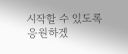시작할 수 있도록 응원하겠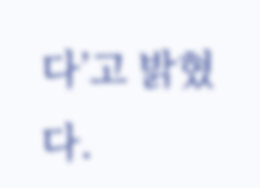다’고 밝혔다.